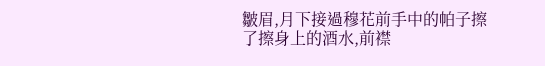皺眉,月下接過穆花前手中的帕子擦了擦身上的酒水,前襟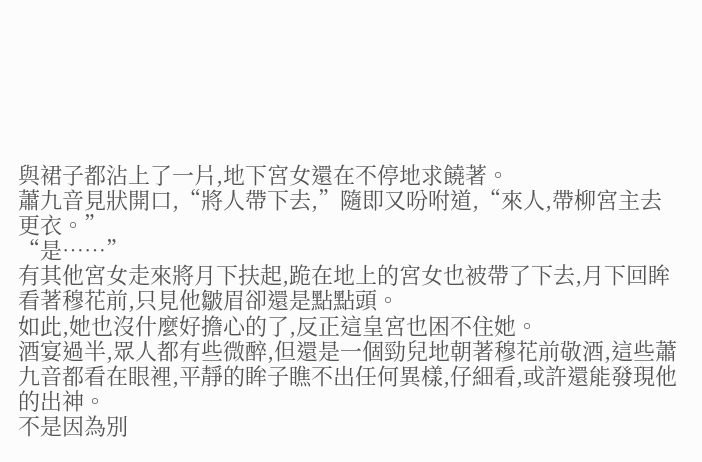與裙子都沾上了一片,地下宮女還在不停地求饒著。
蕭九音見狀開口,“將人帶下去,”隨即又吩咐道,“來人,帶柳宮主去更衣。”
“是……”
有其他宮女走來將月下扶起,跪在地上的宮女也被帶了下去,月下回眸看著穆花前,只見他皺眉卻還是點點頭。
如此,她也沒什麼好擔心的了,反正這皇宮也困不住她。
酒宴過半,眾人都有些微醉,但還是一個勁兒地朝著穆花前敬酒,這些蕭九音都看在眼裡,平靜的眸子瞧不出任何異樣,仔細看,或許還能發現他的出神。
不是因為別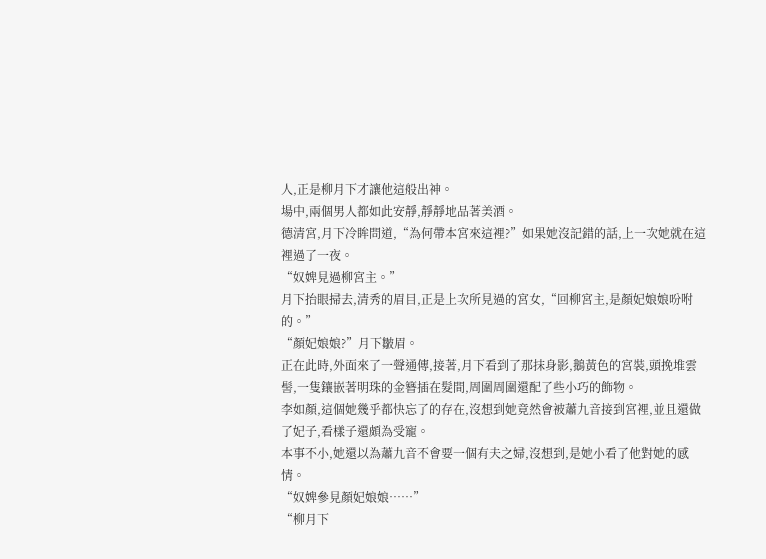人,正是柳月下才讓他這般出神。
場中,兩個男人都如此安靜,靜靜地品著美酒。
德清宮,月下冷眸問道,“為何帶本宮來這裡?”如果她沒記錯的話,上一次她就在這裡過了一夜。
“奴婢見過柳宮主。”
月下抬眼掃去,清秀的眉目,正是上次所見過的宮女,“回柳宮主,是顏妃娘娘吩咐的。”
“顏妃娘娘?”月下皺眉。
正在此時,外面來了一聲通傳,接著,月下看到了那抹身影,鵝黃色的宮裝,頭挽堆雲髻,一隻鑲嵌著明珠的金簪插在髮間,周圍周圍還配了些小巧的飾物。
李如顏,這個她幾乎都快忘了的存在,沒想到她竟然會被蕭九音接到宮裡,並且還做了妃子,看樣子還頗為受寵。
本事不小,她還以為蕭九音不會要一個有夫之婦,沒想到,是她小看了他對她的感情。
“奴婢參見顏妃娘娘……”
“柳月下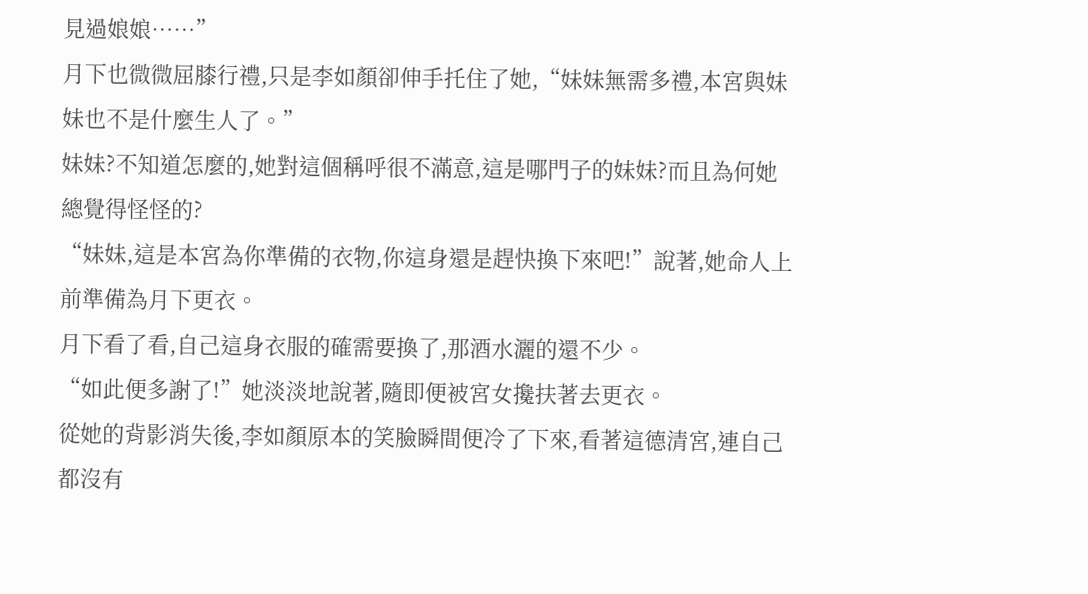見過娘娘……”
月下也微微屈膝行禮,只是李如顏卻伸手托住了她,“妹妹無需多禮,本宮與妹妹也不是什麼生人了。”
妹妹?不知道怎麼的,她對這個稱呼很不滿意,這是哪門子的妹妹?而且為何她總覺得怪怪的?
“妹妹,這是本宮為你準備的衣物,你這身還是趕快換下來吧!”說著,她命人上前準備為月下更衣。
月下看了看,自己這身衣服的確需要換了,那酒水灑的還不少。
“如此便多謝了!”她淡淡地說著,隨即便被宮女攙扶著去更衣。
從她的背影消失後,李如顏原本的笑臉瞬間便冷了下來,看著這德清宮,連自己都沒有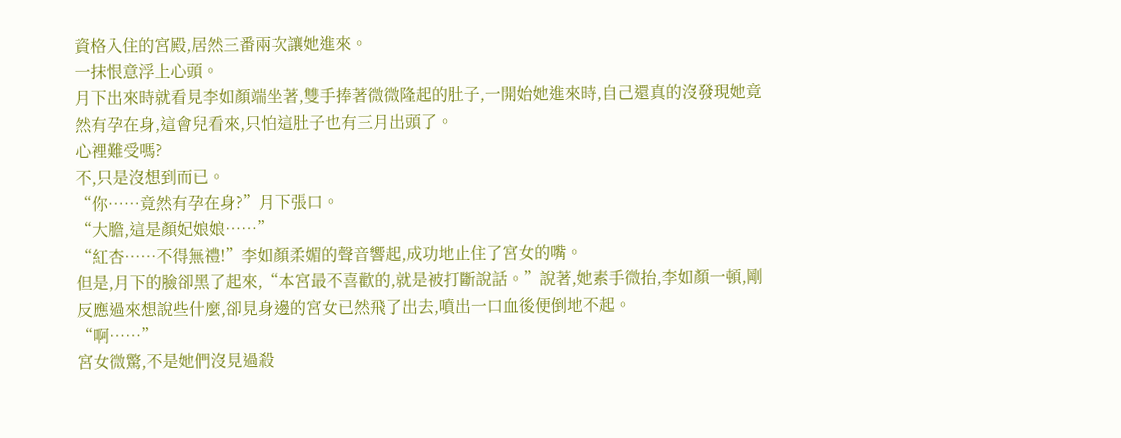資格入住的宮殿,居然三番兩次讓她進來。
一抹恨意浮上心頭。
月下出來時就看見李如顏端坐著,雙手捧著微微隆起的肚子,一開始她進來時,自己還真的沒發現她竟然有孕在身,這會兒看來,只怕這肚子也有三月出頭了。
心裡難受嗎?
不,只是沒想到而已。
“你……竟然有孕在身?”月下張口。
“大膽,這是顏妃娘娘……”
“紅杏……不得無禮!”李如顏柔媚的聲音響起,成功地止住了宮女的嘴。
但是,月下的臉卻黑了起來,“本宮最不喜歡的,就是被打斷說話。”說著,她素手微抬,李如顏一頓,剛反應過來想說些什麼,卻見身邊的宮女已然飛了出去,噴出一口血後便倒地不起。
“啊……”
宮女微驚,不是她們沒見過殺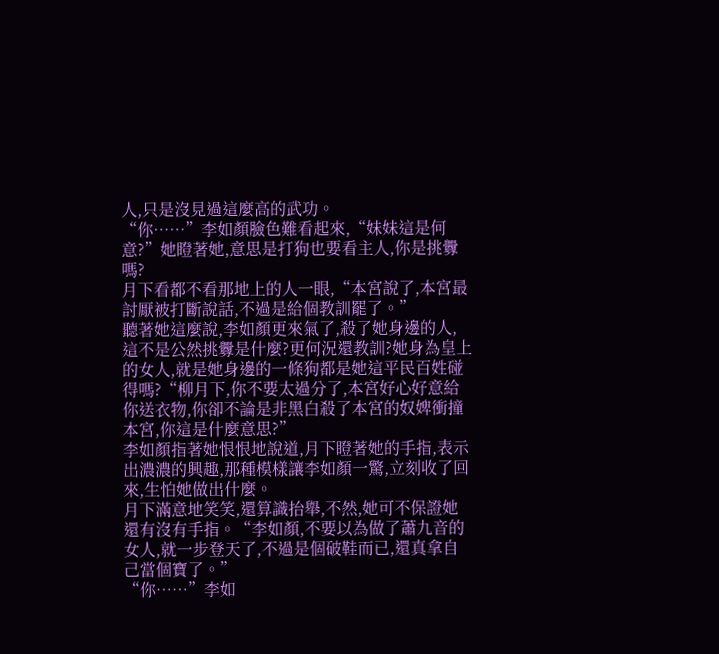人,只是沒見過這麼高的武功。
“你……”李如顏臉色難看起來,“妹妹這是何意?”她瞪著她,意思是打狗也要看主人,你是挑釁嗎?
月下看都不看那地上的人一眼,“本宮說了,本宮最討厭被打斷說話,不過是給個教訓罷了。”
聽著她這麼說,李如顏更來氣了,殺了她身邊的人,這不是公然挑釁是什麼?更何況還教訓?她身為皇上的女人,就是她身邊的一條狗都是她這平民百姓碰得嗎?“柳月下,你不要太過分了,本宮好心好意給你送衣物,你卻不論是非黑白殺了本宮的奴婢衝撞本宮,你這是什麼意思?”
李如顏指著她恨恨地說道,月下瞪著她的手指,表示出濃濃的興趣,那種模樣讓李如顏一驚,立刻收了回來,生怕她做出什麼。
月下滿意地笑笑,還算識抬舉,不然,她可不保證她還有沒有手指。“李如顏,不要以為做了蕭九音的女人,就一步登天了,不過是個破鞋而已,還真拿自己當個寶了。”
“你……”李如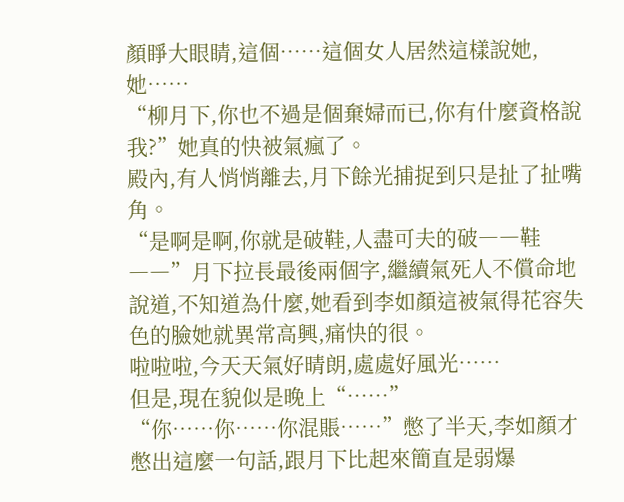顏睜大眼睛,這個……這個女人居然這樣說她,她……
“柳月下,你也不過是個棄婦而已,你有什麼資格說我?”她真的快被氣瘋了。
殿內,有人悄悄離去,月下餘光捕捉到只是扯了扯嘴角。
“是啊是啊,你就是破鞋,人盡可夫的破――鞋――”月下拉長最後兩個字,繼續氣死人不償命地說道,不知道為什麼,她看到李如顏這被氣得花容失色的臉她就異常高興,痛快的很。
啦啦啦,今天天氣好晴朗,處處好風光……
但是,現在貌似是晚上“……”
“你……你……你混賬……”憋了半天,李如顏才憋出這麼一句話,跟月下比起來簡直是弱爆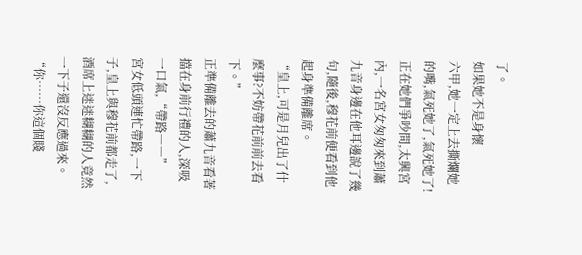了。
如果她不是身懷
六甲,她一定上去撕爛她的嘴,氣死她了,氣死她了!
正在她們爭吵間,太興宮內,一名宮女匆匆來到蕭九音身邊在他耳邊說了幾句,隨後,穆花前便看到他起身準備離席。
“皇上,可是月兒出了什麼事?不妨帶花前前去看下。”
正準備離去的蕭九音看著擋在身前行禮的人,深吸一口氣,“帶路――”
宮女低頭連忙帶路,一下子,皇上與穆花前都走了,酒席上迷迷糊糊的人竟然一下子還沒反應過來。
“你……你這個賤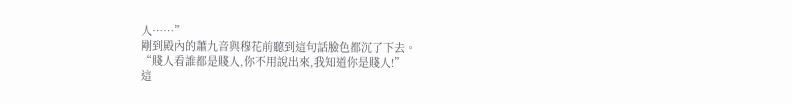人……”
剛到殿內的蕭九音與穆花前聽到這句話臉色都沉了下去。
“賤人看誰都是賤人,你不用說出來,我知道你是賤人!”
這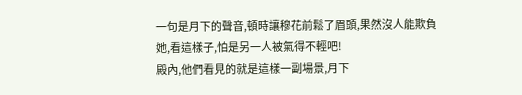一句是月下的聲音,頓時讓穆花前鬆了眉頭,果然沒人能欺負她,看這樣子,怕是另一人被氣得不輕吧!
殿內,他們看見的就是這樣一副場景,月下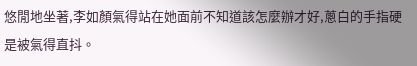悠閒地坐著,李如顏氣得站在她面前不知道該怎麼辦才好,蔥白的手指硬是被氣得直抖。